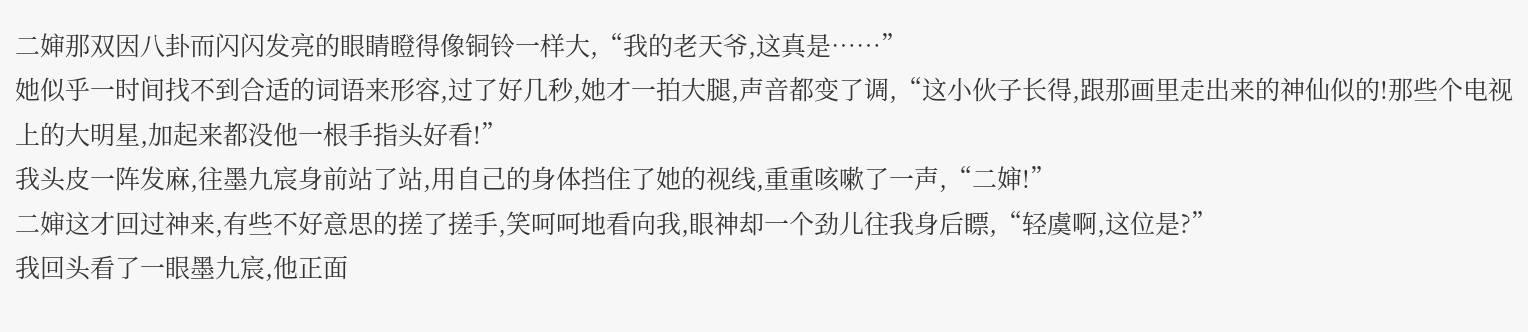二婶那双因八卦而闪闪发亮的眼睛瞪得像铜铃一样大,“我的老天爷,这真是……”
她似乎一时间找不到合适的词语来形容,过了好几秒,她才一拍大腿,声音都变了调,“这小伙子长得,跟那画里走出来的神仙似的!那些个电视上的大明星,加起来都没他一根手指头好看!”
我头皮一阵发麻,往墨九宸身前站了站,用自己的身体挡住了她的视线,重重咳嗽了一声,“二婶!”
二婶这才回过神来,有些不好意思的搓了搓手,笑呵呵地看向我,眼神却一个劲儿往我身后瞟,“轻虞啊,这位是?”
我回头看了一眼墨九宸,他正面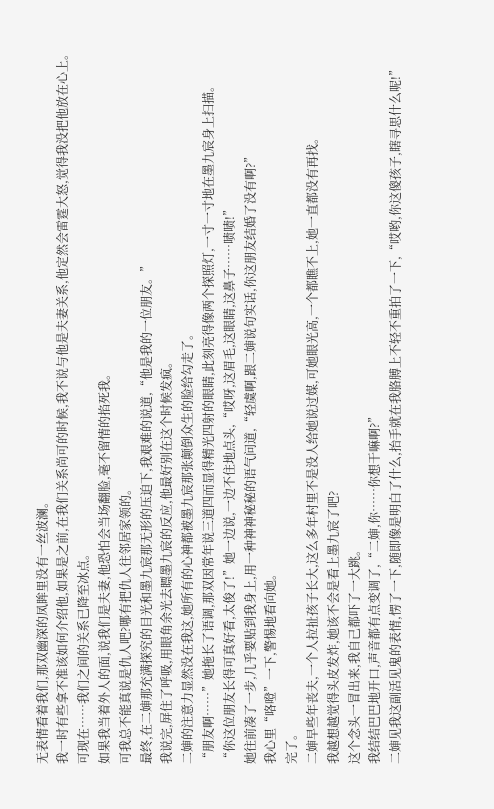无表情看着我们,那双幽深的凤眸里没有一丝波澜。
我一时有些拿不准该如何介绍他,如果是之前,在我们关系尚可的时候,我不说与他是夫妻关系,他定然会雷霆大怒,觉得我没把他放在心上。
可现在……我们之间的关系已降至冰点。
如果我当着外人的面,说我们是夫妻,他恐怕会当场翻脸,毫不留情的掐死我。
可我总不能真说是仇人吧?哪有把仇人往邻居家领的。
最终,在二婶那充满探究的目光和墨九宸那无形的压迫下,我艰难的说道,“他是我的一位朋友。”
我说完,屏住了呼吸,用眼角余光去瞟墨九宸的反应,他最好别在这个时候发疯。
二婶的注意力显然没在我这,她所有的心神都被墨九宸那张颠倒众生的脸给勾走了。
“朋友啊……”她拖长了语调,那双因常年说三道四而显得精光四射的眼睛,此刻亮得像两个探照灯,一寸一寸地在墨九宸身上扫描。
“你这位朋友长得可真好看,太俊了!”她一边说,一边不住地点头,“哎呀,这眉毛,这眼睛,这鼻子……啧啧!”
她往前凑了一步,几乎要贴到我身上,用一种神神秘秘的语气问道,“轻虞啊,跟二婶说句实话,你这朋友结婚了没有啊?”
我心里“咯噔”一下,警惕地看向她。
完了。
二婶早些年丧夫,一个人拉扯孩子长大,这么多年村里不是没人给她说过媒,可她眼光高,一个都瞧不上,她一直都没有再找。
我越想越觉得头皮发炸,她该不会是看上墨九宸了吧?
这个念头一冒出来,我自己都吓了一大跳。
我结结巴巴地开口,声音都有点变调了,“二婶,你……你想干嘛啊?”
二婶见我这副活见鬼的表情,愣了一下,随即像是明白了什么,抬手就在我胳膊上不轻不重拍了一下,“哎哟,你这傻孩子,瞎寻思什么呢!”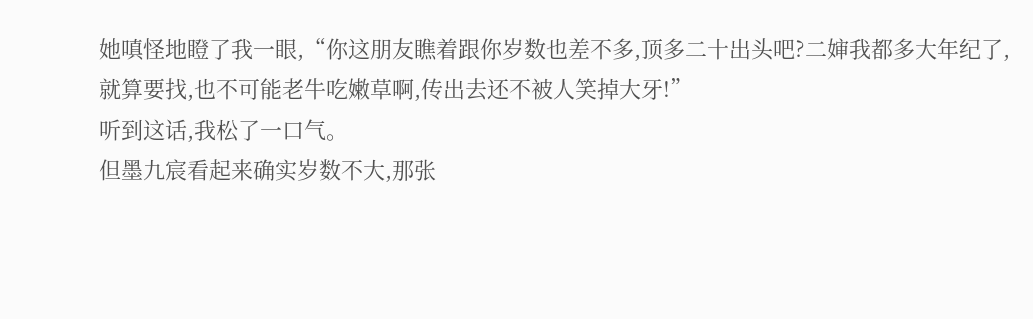她嗔怪地瞪了我一眼,“你这朋友瞧着跟你岁数也差不多,顶多二十出头吧?二婶我都多大年纪了,就算要找,也不可能老牛吃嫩草啊,传出去还不被人笑掉大牙!”
听到这话,我松了一口气。
但墨九宸看起来确实岁数不大,那张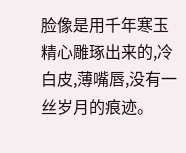脸像是用千年寒玉精心雕琢出来的,冷白皮,薄嘴唇,没有一丝岁月的痕迹。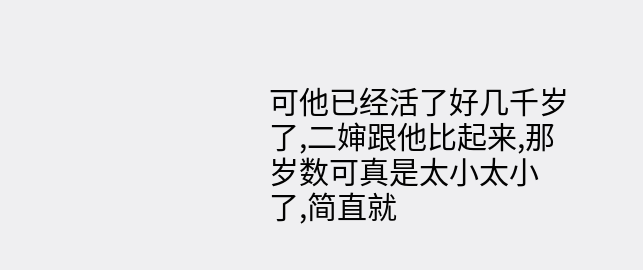可他已经活了好几千岁了,二婶跟他比起来,那岁数可真是太小太小了,简直就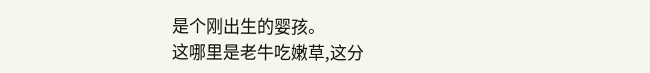是个刚出生的婴孩。
这哪里是老牛吃嫩草,这分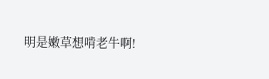明是嫩草想啃老牛啊!